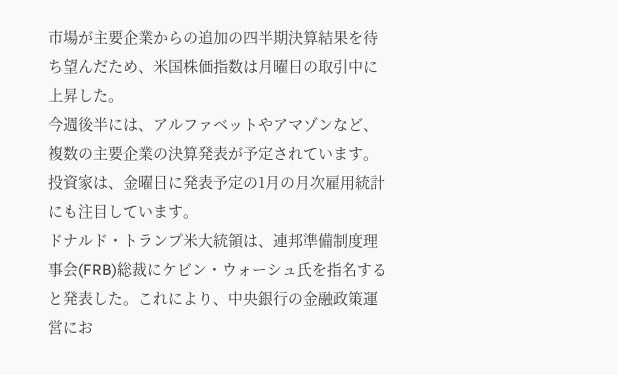市場が主要企業からの追加の四半期決算結果を待ち望んだため、米国株価指数は月曜日の取引中に上昇した。
今週後半には、アルファベットやアマゾンなど、複数の主要企業の決算発表が予定されています。投資家は、金曜日に発表予定の1月の月次雇用統計にも注目しています。
ドナルド・トランプ米大統領は、連邦準備制度理事会(FRB)総裁にケビン・ウォーシュ氏を指名すると発表した。これにより、中央銀行の金融政策運営にお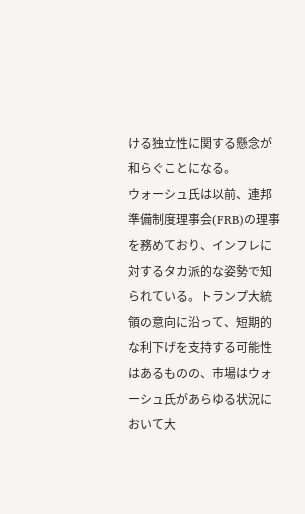ける独立性に関する懸念が和らぐことになる。
ウォーシュ氏は以前、連邦準備制度理事会(FRB)の理事を務めており、インフレに対するタカ派的な姿勢で知られている。トランプ大統領の意向に沿って、短期的な利下げを支持する可能性はあるものの、市場はウォーシュ氏があらゆる状況において大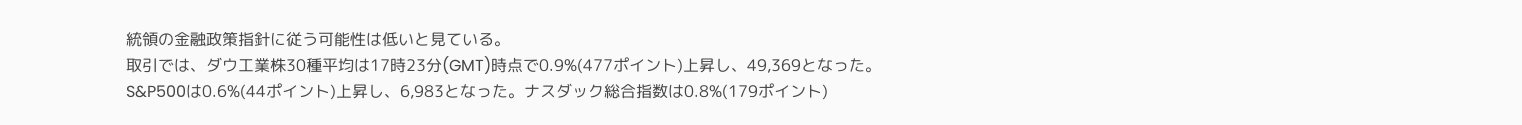統領の金融政策指針に従う可能性は低いと見ている。
取引では、ダウ工業株30種平均は17時23分(GMT)時点で0.9%(477ポイント)上昇し、49,369となった。S&P500は0.6%(44ポイント)上昇し、6,983となった。ナスダック総合指数は0.8%(179ポイント)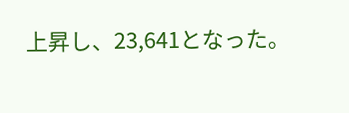上昇し、23,641となった。